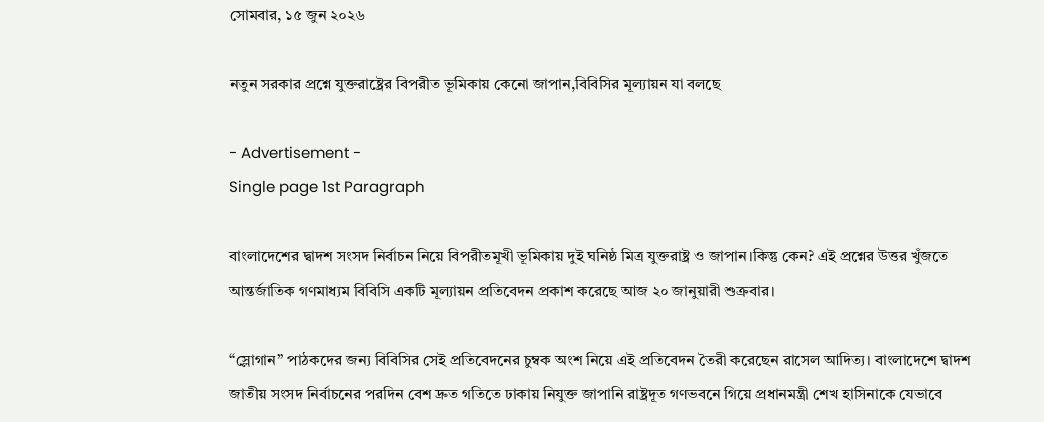সোমবার, ১৫ জুন ২০২৬

নতুন সরকার প্রশ্নে যুক্তরাষ্ট্রের বিপরীত ভূমিকায় কেনো জাপান,বিবিসির মূল্যায়ন যা বলছে

- Advertisement -
Single page 1st Paragraph

বাংলাদেশের দ্বাদশ সংসদ নির্বাচন নিয়ে বিপরীতমূখী ভূমিকায় দুই ঘনিষ্ঠ মিত্র যুক্তরাষ্ট্র ও জাপান।কিন্তু কেন? এই প্রশ্নের উত্তর খুঁজতে আন্তর্জাতিক গণমাধ্যম বিবিসি একটি মূল্যায়ন প্রতিবেদন প্রকাশ করেছে আজ ২০ জানুয়ারী শুক্রবার।

“স্লোগান” পাঠকদের জন্য বিবিসির সেই প্রতিবেদনের চুম্বক অংশ নিয়ে এই প্রতিবেদন তৈরী করেছেন রাসেল আদিত্য। বাংলাদেশে দ্বাদশ জাতীয় সংসদ নির্বাচনের পরদিন বেশ দ্রুত গতিতে ঢাকায় নিযুক্ত জাপানি রাষ্ট্রদূত গণভবনে গিয়ে প্রধানমন্ত্রী শেখ হাসিনাকে যেভাবে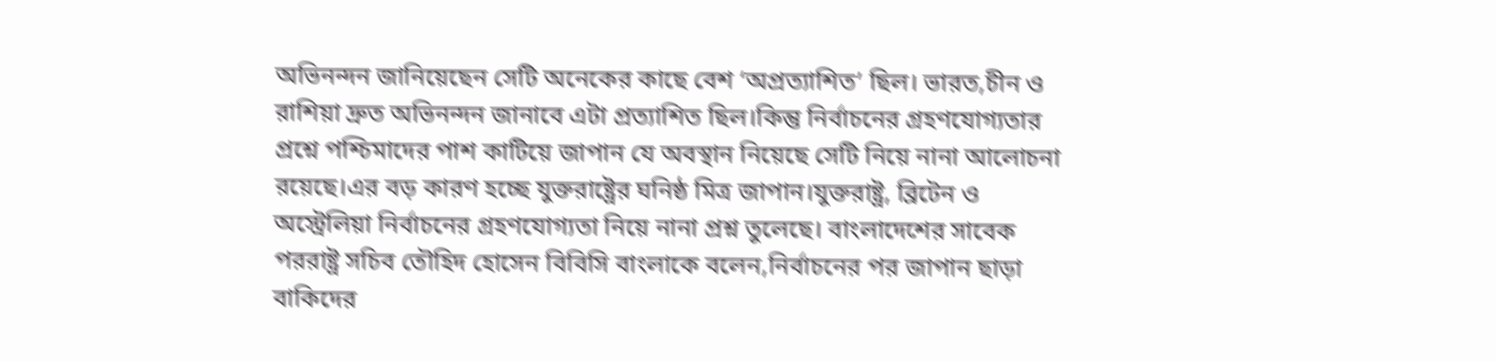অভিনন্দন জানিয়েছেন সেটি অনেকের কাছে বেশ ‘অপ্রত্যাশিত’ ছিল। ভারত,চীন ও রাশিয়া দ্রুত অভিনন্দন জানাবে এটা প্রত্যাশিত ছিল।কিন্তু নির্বাচনের গ্রহণযোগ্যতার প্রশ্নে পশ্চিমাদের পাশ কাটিয়ে জাপান যে অবস্থান নিয়েছে সেটি নিয়ে নানা আলোচনা রয়েছে।এর বড় কারণ হচ্ছে যুক্তরাষ্ট্রের ঘনিষ্ঠ মিত্র জাপান।যুক্তরাষ্ট্র, ব্রিটেন ও অস্ট্রেলিয়া নির্বাচনের গ্রহণযোগ্যতা নিয়ে নানা প্রশ্ন তুলেছে। বাংলাদেশের সাবেক পররাষ্ট্র সচিব তৌহিদ হোসেন বিবিসি বাংলাকে বলেন,নির্বাচনের পর জাপান ছাড়া বাকিদের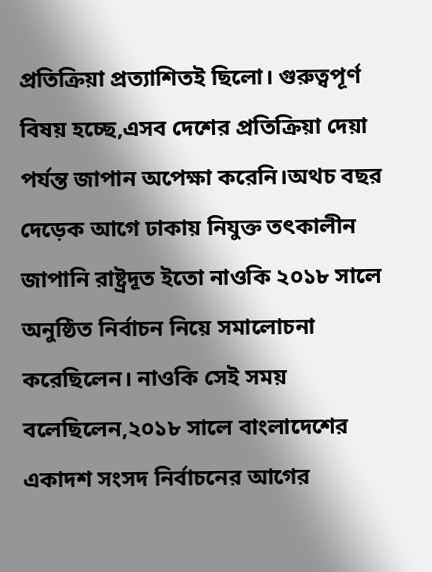প্রতিক্রিয়া প্রত্যাশিতই ছিলো। গুরুত্বপূর্ণ বিষয় হচ্ছে,এসব দেশের প্রতিক্রিয়া দেয়া পর্যন্ত জাপান অপেক্ষা করেনি।অথচ বছর দেড়েক আগে ঢাকায় নিযুক্ত তৎকালীন জাপানি রাষ্ট্রদূত ইতো নাওকি ২০১৮ সালে অনুষ্ঠিত নির্বাচন নিয়ে সমালোচনা করেছিলেন। নাওকি সেই সময় বলেছিলেন,২০১৮ সালে বাংলাদেশের একাদশ সংসদ নির্বাচনের আগের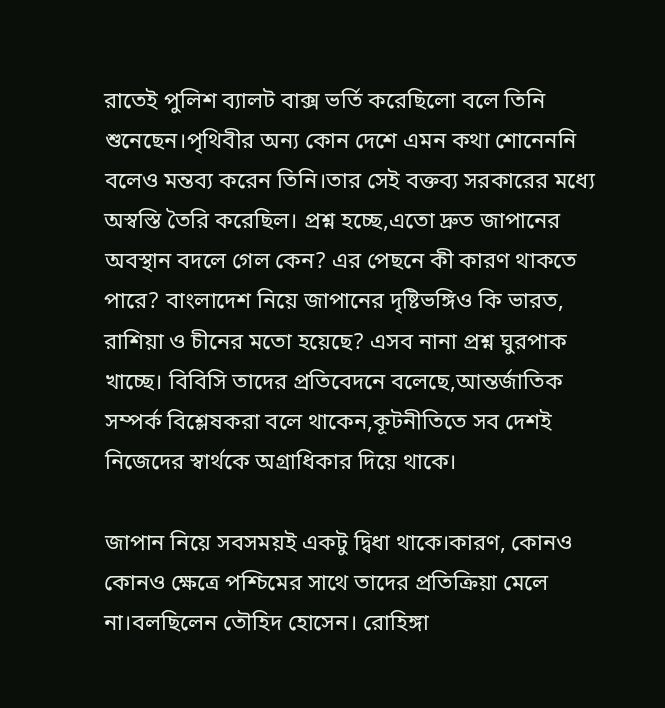রাতেই পুলিশ ব্যালট বাক্স ভর্তি করেছিলো বলে তিনি শুনেছেন।পৃথিবীর অন্য কোন দেশে এমন কথা শোনেননি বলেও মন্তব্য করেন তিনি।তার সেই বক্তব্য সরকারের মধ্যে অস্বস্তি তৈরি করেছিল। প্রশ্ন হচ্ছে,এতো দ্রুত জাপানের অবস্থান বদলে গেল কেন? এর পেছনে কী কারণ থাকতে পারে? বাংলাদেশ নিয়ে জাপানের দৃষ্টিভঙ্গিও কি ভারত, রাশিয়া ও চীনের মতো হয়েছে? এসব নানা প্রশ্ন ঘুরপাক খাচ্ছে। বিবিসি তাদের প্রতিবেদনে বলেছে,আন্তর্জাতিক সম্পর্ক বিশ্লেষকরা বলে থাকেন,কূটনীতিতে সব দেশই নিজেদের স্বার্থকে অগ্রাধিকার দিয়ে থাকে।

জাপান নিয়ে সবসময়ই একটু দ্বিধা থাকে।কারণ, কোনও কোনও ক্ষেত্রে পশ্চিমের সাথে তাদের প্রতিক্রিয়া মেলে না।বলছিলেন তৌহিদ হোসেন। রোহিঙ্গা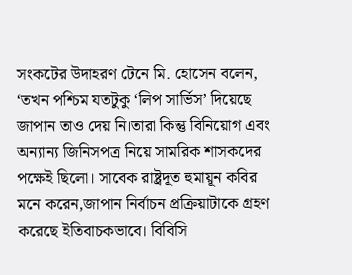সংকটের উদাহরণ টেনে মি. হোসেন বলেন, ‘তখন পশ্চিম যতটুকু ‘লিপ সার্ভিস’ দিয়েছে জাপান তাও দেয় নি।তারা কিন্তু বিনিয়োগ এবং অন্যান্য জিনিসপত্র নিয়ে সামরিক শাসকদের পক্ষেই ছিলো। সাবেক রাষ্ট্রদূত হুমায়ূন কবির মনে করেন,জাপান নির্বাচন প্রক্রিয়াটাকে গ্রহণ করেছে ইতিবাচকভাবে। বিবিসি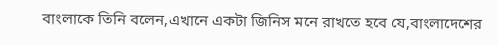বাংলাকে তিনি বলেন,এখানে একটা জিনিস মনে রাখতে হবে যে,বাংলাদেশের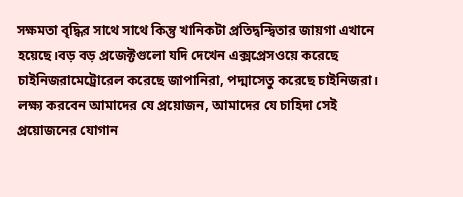সক্ষমতা বৃদ্ধির সাথে সাথে কিন্তু খানিকটা প্রতিদ্বন্দ্বিতার জায়গা এখানে হয়েছে।বড় বড় প্রজেক্টগুলো যদি দেখেন এক্সপ্রেসওয়ে করেছে চাইনিজরামেট্রোরেল করেছে জাপানিরা, পদ্মাসেতু করেছে চাইনিজরা। লক্ষ্য করবেন আমাদের যে প্রয়োজন, আমাদের যে চাহিদা সেই প্রয়োজনের যোগান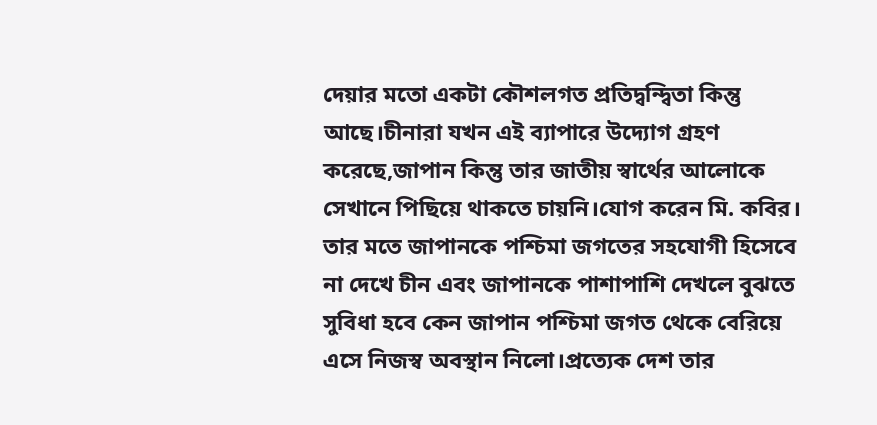দেয়ার মতো একটা কৌশলগত প্রতিদ্বন্দ্বিতা কিন্তু আছে।চীনারা যখন এই ব্যাপারে উদ্যোগ গ্রহণ করেছে,জাপান কিন্তু তার জাতীয় স্বার্থের আলোকে সেখানে পিছিয়ে থাকতে চায়নি।যোগ করেন মি. কবির। তার মতে জাপানকে পশ্চিমা জগতের সহযোগী হিসেবে না দেখে চীন এবং জাপানকে পাশাপাশি দেখলে বুঝতে সুবিধা হবে কেন জাপান পশ্চিমা জগত থেকে বেরিয়ে এসে নিজস্ব অবস্থান নিলো।প্রত্যেক দেশ তার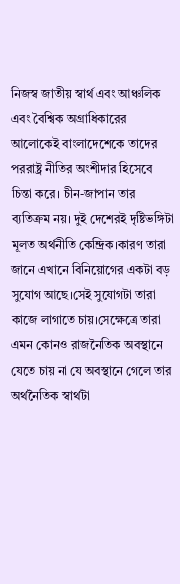নিজস্ব জাতীয় স্বার্থ এবং আঞ্চলিক এবং বৈশ্বিক অগ্রাধিকারের আলোকেই বাংলাদেশেকে তাদের পররাষ্ট্র নীতির অংশীদার হিসেবে চিন্তা করে। চীন-জাপান তার ব্যতিক্রম নয়। দুই দেশেরই দৃষ্টিভঙ্গিটা মূলত অর্থনীতি কেন্দ্রিক।কারণ তারা জানে এখানে বিনিয়োগের একটা বড় সুযোগ আছে।সেই সুযোগটা তারা কাজে লাগাতে চায়।সেক্ষেত্রে তারা এমন কোনও রাজনৈতিক অবস্থানে যেতে চায় না যে অবস্থানে গেলে তার অর্থনৈতিক স্বার্থটা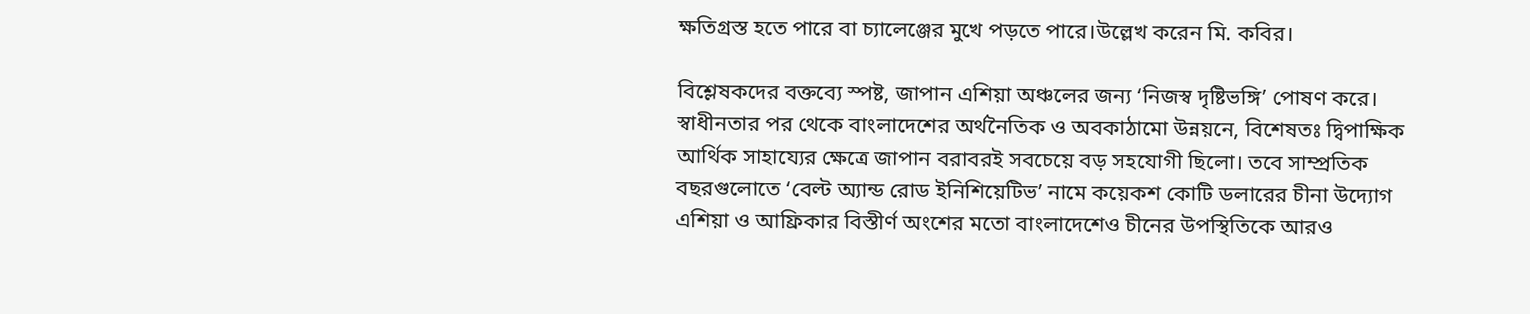ক্ষতিগ্রস্ত হতে পারে বা চ্যালেঞ্জের মুখে পড়তে পারে।উল্লেখ করেন মি. কবির।

বিশ্লেষকদের বক্তব্যে স্পষ্ট, জাপান এশিয়া অঞ্চলের জন্য ‘নিজস্ব দৃষ্টিভঙ্গি’ পোষণ করে। স্বাধীনতার পর থেকে বাংলাদেশের অর্থনৈতিক ও অবকাঠামো উন্নয়নে, বিশেষতঃ দ্বিপাক্ষিক আর্থিক সাহায্যের ক্ষেত্রে জাপান বরাবরই সবচেয়ে বড় সহযোগী ছিলো। তবে সাম্প্রতিক বছরগুলোতে ‘বেল্ট অ্যান্ড রোড ইনিশিয়েটিভ’ নামে কয়েকশ কোটি ডলারের চীনা উদ্যোগ এশিয়া ও আফ্রিকার বিস্তীর্ণ অংশের মতো বাংলাদেশেও চীনের উপস্থিতিকে আরও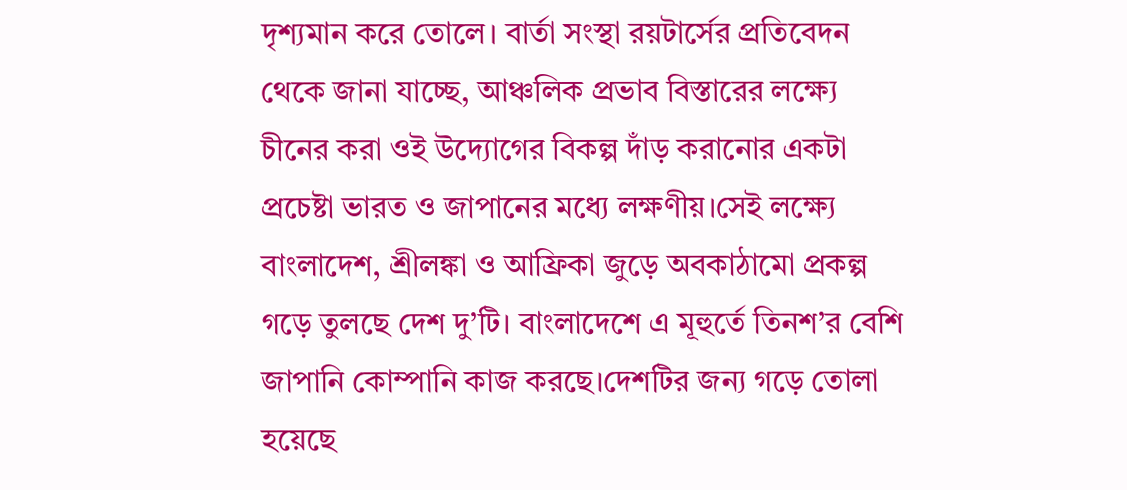দৃশ্যমান করে তোলে। বার্তা সংস্থা রয়টার্সের প্রতিবেদন থেকে জানা যাচ্ছে, আঞ্চলিক প্রভাব বিস্তারের লক্ষ্যে চীনের করা ওই উদ্যোগের বিকল্প দাঁড় করানোর একটা প্রচেষ্টা ভারত ও জাপানের মধ্যে লক্ষণীয়।সেই লক্ষ্যে বাংলাদেশ, শ্রীলঙ্কা ও আফ্রিকা জুড়ে অবকাঠামো প্রকল্প গড়ে তুলছে দেশ দু’টি। বাংলাদেশে এ মূহুর্তে তিনশ’র বেশি জাপানি কোম্পানি কাজ করছে।দেশটির জন্য গড়ে তোলা হয়েছে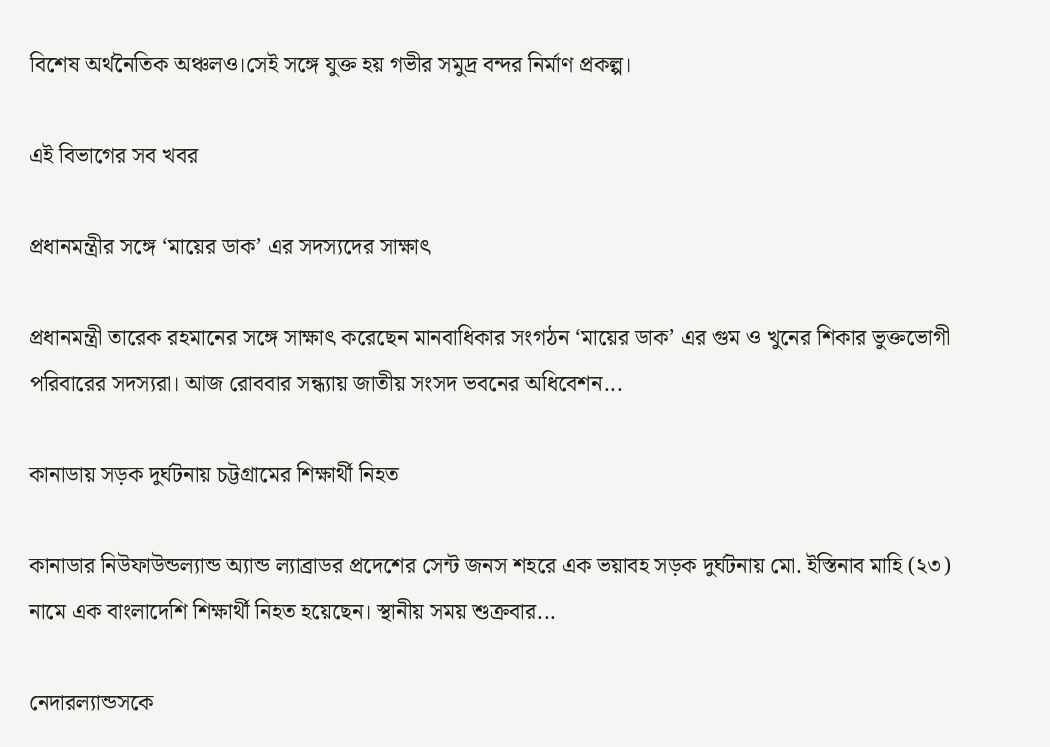বিশেষ অর্থনৈতিক অঞ্চলও।সেই সঙ্গে যুক্ত হয় গভীর সমুদ্র বন্দর নির্মাণ প্রকল্প।

এই বিভাগের সব খবর

প্রধানমন্ত্রীর সঙ্গে ‘মায়ের ডাক’ এর সদস্যদের সাক্ষাৎ

প্রধানমন্ত্রী তারেক রহমানের সঙ্গে সাক্ষাৎ করেছেন মানবাধিকার সংগঠন ‘মায়ের ডাক’ এর গুম ও খুনের শিকার ভুক্তভোগী পরিবারের সদস্যরা। আজ রোববার সন্ধ্যায় জাতীয় সংসদ ভবনের অধিবেশন...

কানাডায় সড়ক দুর্ঘটনায় চট্টগ্রামের শিক্ষার্থী নিহত

কানাডার নিউফাউন্ডল্যান্ড অ্যান্ড ল্যাব্রাডর প্রদেশের সেন্ট জনস শহরে এক ভয়াবহ সড়ক দুর্ঘটনায় মো. ইস্তিনাব মাহি (২৩) নামে এক বাংলাদেশি শিক্ষার্থী নিহত হয়েছেন। স্থানীয় সময় শুক্রবার...

নেদারল্যান্ডসকে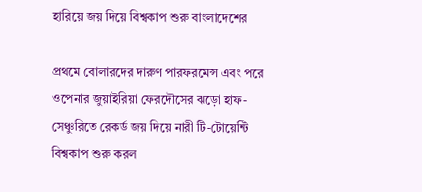হারিয়ে জয় দিয়ে বিশ্বকাপ শুরু বাংলাদেশের

প্রথমে বোলারদের দারুণ পারফরমেন্স এবং পরে ওপেনার জুয়াইরিয়া ফেরদৌসের ঝড়ো হাফ-সেঞ্চুরিতে রেকর্ড জয় দিয়ে নারী টি-টোয়েন্টি বিশ্বকাপ শুরু করল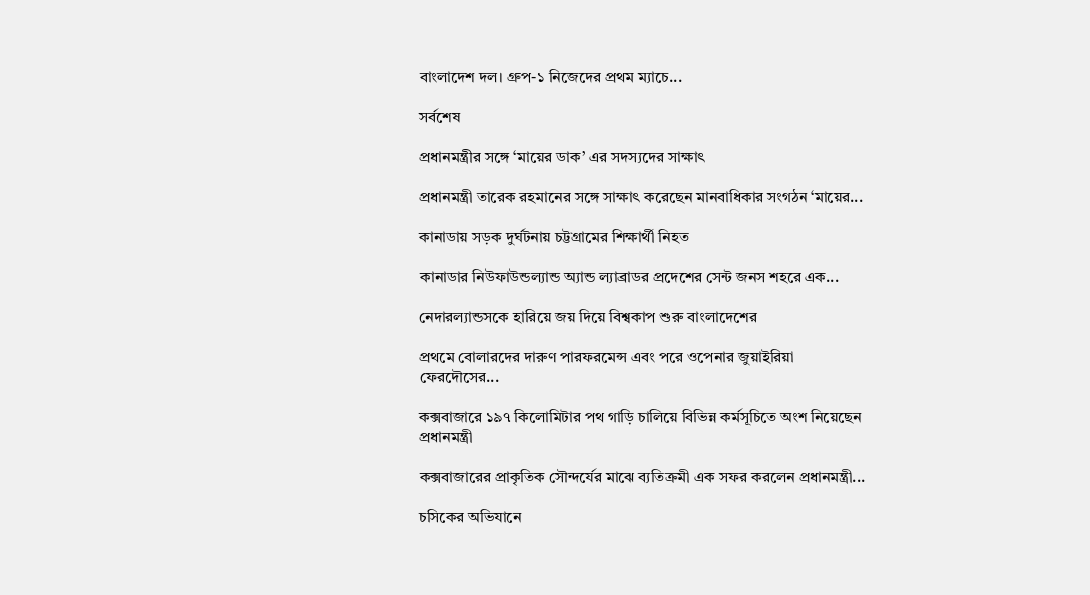বাংলাদেশ দল। গ্রুপ-১ নিজেদের প্রথম ম্যাচে...

সর্বশেষ

প্রধানমন্ত্রীর সঙ্গে ‘মায়ের ডাক’ এর সদস্যদের সাক্ষাৎ

প্রধানমন্ত্রী তারেক রহমানের সঙ্গে সাক্ষাৎ করেছেন মানবাধিকার সংগঠন ‘মায়ের...

কানাডায় সড়ক দুর্ঘটনায় চট্টগ্রামের শিক্ষার্থী নিহত

কানাডার নিউফাউন্ডল্যান্ড অ্যান্ড ল্যাব্রাডর প্রদেশের সেন্ট জনস শহরে এক...

নেদারল্যান্ডসকে হারিয়ে জয় দিয়ে বিশ্বকাপ শুরু বাংলাদেশের

প্রথমে বোলারদের দারুণ পারফরমেন্স এবং পরে ওপেনার জুয়াইরিয়া ফেরদৌসের...

কক্সবাজারে ১৯৭ কিলোমিটার পথ গাড়ি চালিয়ে বিভিন্ন কর্মসূচিতে অংশ নিয়েছেন প্রধানমন্ত্রী

কক্সবাজারের প্রাকৃতিক সৌন্দর্যের মাঝে ব্যতিক্রমী এক সফর করলেন প্রধানমন্ত্রী...

চসিকের অভিযানে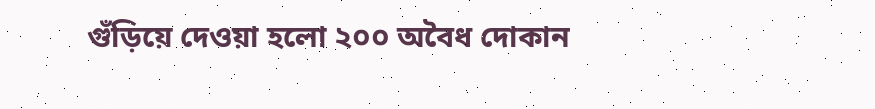গুঁড়িয়ে দেওয়া হলো ২০০ অবৈধ দোকান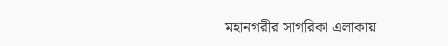মহানগরীর সাগরিকা এলাকায়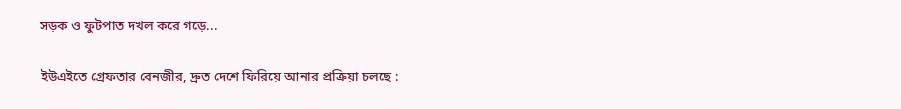সড়ক ও ফুটপাত দখল করে গড়ে...

ইউএইতে গ্রেফতার বেনজীর, দ্রুত দেশে ফিরিয়ে আনার প্রক্রিয়া চলছে :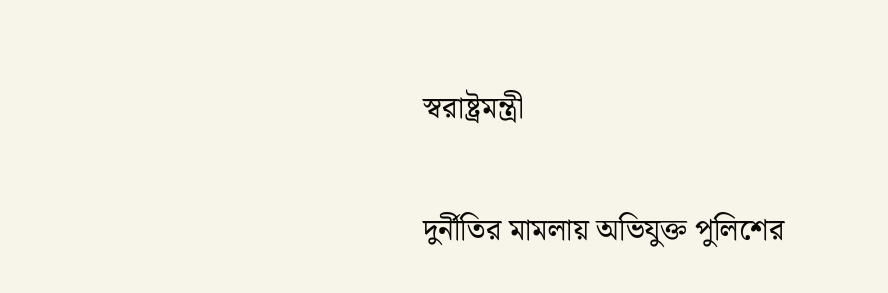স্বরাষ্ট্রমন্ত্রী

দুর্নীতির মামলায় অভিযুক্ত পুলিশের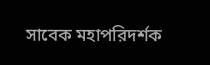সাবেক মহাপরিদর্শক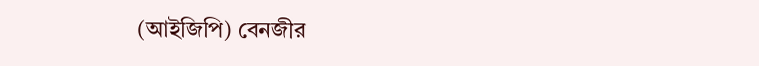(আইজিপি) বেনজীর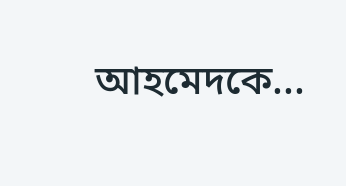আহমেদকে...